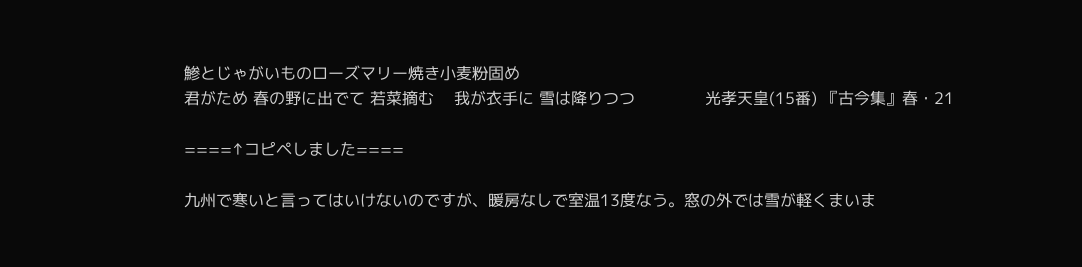鯵とじゃがいものローズマリー焼き小麦粉固め
君がため 春の野に出でて 若菜摘む    我が衣手に 雪は降りつつ              光孝天皇(15番) 『古今集』春・21

====↑コピペしました====

九州で寒いと言ってはいけないのですが、暖房なしで室温13度なう。窓の外では雪が軽くまいま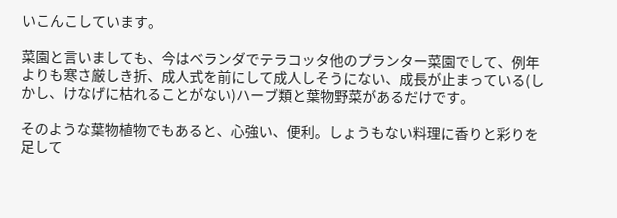いこんこしています。

菜園と言いましても、今はベランダでテラコッタ他のプランター菜園でして、例年よりも寒さ厳しき折、成人式を前にして成人しそうにない、成長が止まっている(しかし、けなげに枯れることがない)ハーブ類と葉物野菜があるだけです。

そのような葉物植物でもあると、心強い、便利。しょうもない料理に香りと彩りを足して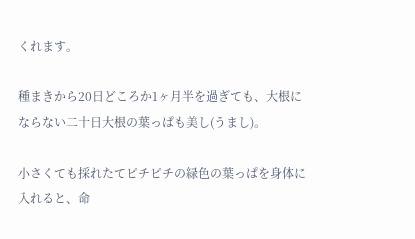くれます。

種まきから20日どころか1ヶ月半を過ぎても、大根にならない二十日大根の葉っぱも美し(うまし)。

小さくても採れたてピチピチの緑色の葉っぱを身体に入れると、命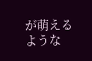が萌えるような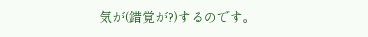気が(錯覚が?)するのです。